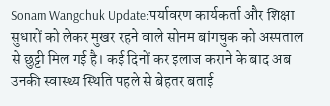Sonam Wangchuk Update:पर्यावरण कार्यकर्ता और शिक्षा सुधारों को लेकर मुखर रहने वाले सोनम बांगचुक को अस्पताल से छुट्टी मिल गई है। कई दिनों कर इलाज कराने के बाद अब उनकी स्वास्थ्य स्थिति पहले से बेहतर बताई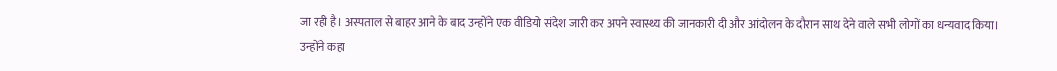जा रही है। अस्पताल से बाहर आने के बाद उन्होंने एक वीडियो संदेश जारी कर अपने स्वास्थ्य की जानकारी दी और आंदोलन के दौरान साथ देने वाले सभी लोगों का धन्यवाद किया।
उन्होंने कहा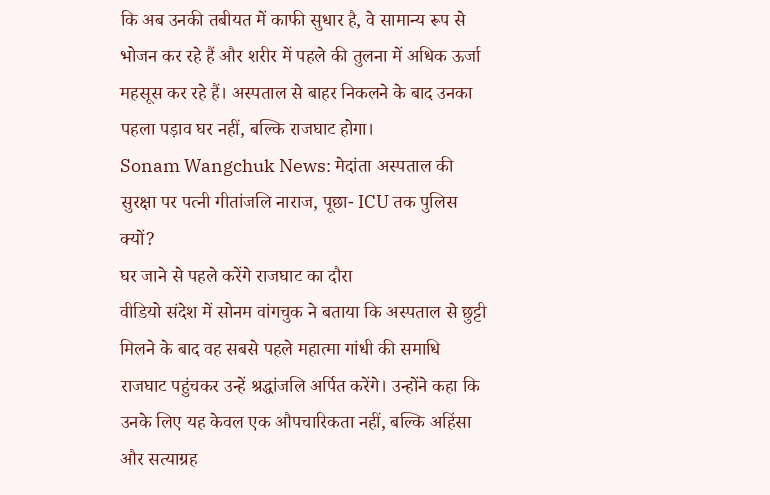कि अब उनकी तबीयत में काफी सुधार है, वे सामान्य रूप से भोजन कर रहे हैं और शरीर में पहले की तुलना में अधिक ऊर्जा महसूस कर रहे हैं। अस्पताल से बाहर निकलने के बाद उनका पहला पड़ाव घर नहीं, बल्कि राजघाट होगा।
Sonam Wangchuk News: मेदांता अस्पताल की सुरक्षा पर पत्नी गीतांजलि नाराज, पूछा- ICU तक पुलिस क्यों?
घर जाने से पहले करेंगे राजघाट का दौरा
वीडियो संदेश में सोनम वांगचुक ने बताया कि अस्पताल से छुट्टी मिलने के बाद वह सबसे पहले महात्मा गांधी की समाधि राजघाट पहुंचकर उन्हें श्रद्धांजलि अर्पित करेंगे। उन्होंने कहा कि उनके लिए यह केवल एक औपचारिकता नहीं, बल्कि अहिंसा और सत्याग्रह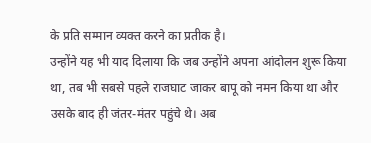के प्रति सम्मान व्यक्त करने का प्रतीक है।
उन्होंने यह भी याद दिलाया कि जब उन्होंने अपना आंदोलन शुरू किया था, तब भी सबसे पहले राजघाट जाकर बापू को नमन किया था और उसके बाद ही जंतर-मंतर पहुंचे थे। अब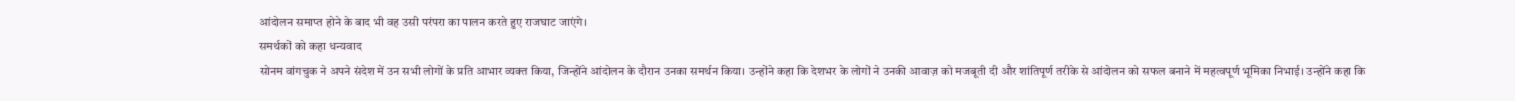आंदोलन समाप्त होने के बाद भी वह उसी परंपरा का पालन करते हुए राजघाट जाएंगे।
समर्थकों को कहा धन्यवाद
सोनम वांगचुक ने अपने संदेश में उन सभी लोगों के प्रति आभार व्यक्त किया, जिन्होंने आंदोलन के दौरान उनका समर्थन किया। उन्होंने कहा कि देशभर के लोगों ने उनकी आवाज़ को मजबूती दी और शांतिपूर्ण तरीके से आंदोलन को सफल बनाने में महत्वपूर्ण भूमिका निभाई। उन्होंने कहा कि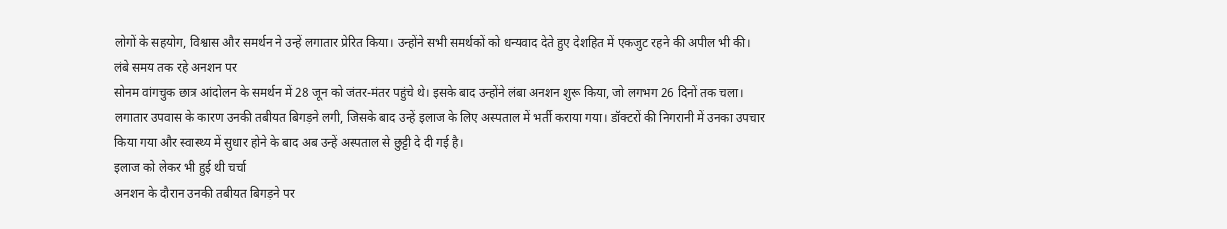लोगों के सहयोग, विश्वास और समर्थन ने उन्हें लगातार प्रेरित किया। उन्होंने सभी समर्थकों को धन्यवाद देते हुए देशहित में एकजुट रहने की अपील भी की।
लंबे समय तक रहे अनशन पर
सोनम वांगचुक छात्र आंदोलन के समर्थन में 28 जून को जंतर-मंतर पहुंचे थे। इसके बाद उन्होंने लंबा अनशन शुरू किया, जो लगभग 26 दिनों तक चला। लगातार उपवास के कारण उनकी तबीयत बिगड़ने लगी, जिसके बाद उन्हें इलाज के लिए अस्पताल में भर्ती कराया गया। डॉक्टरों की निगरानी में उनका उपचार किया गया और स्वास्थ्य में सुधार होने के बाद अब उन्हें अस्पताल से छुट्टी दे दी गई है।
इलाज को लेकर भी हुई थी चर्चा
अनशन के दौरान उनकी तबीयत बिगड़ने पर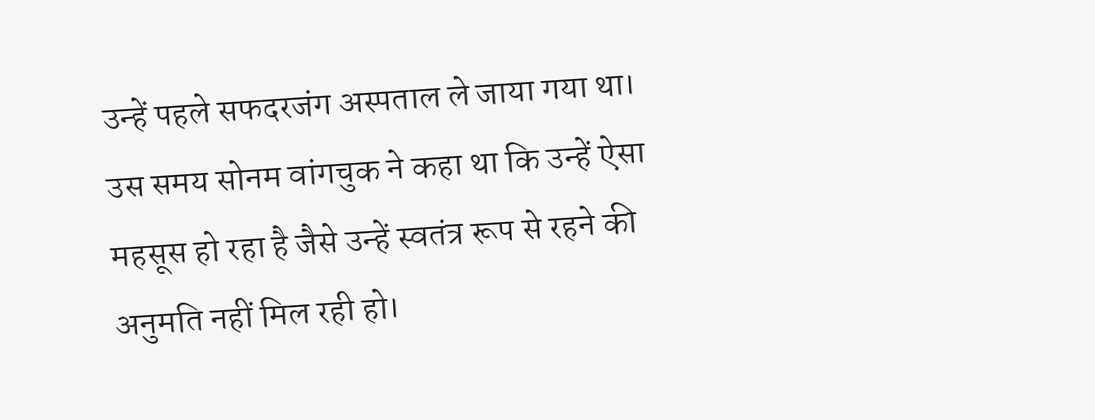उन्हें पहले सफदरजंग अस्पताल ले जाया गया था। उस समय सोनम वांगचुक ने कहा था कि उन्हें ऐसा महसूस हो रहा है जैसे उन्हें स्वतंत्र रूप से रहने की अनुमति नहीं मिल रही हो।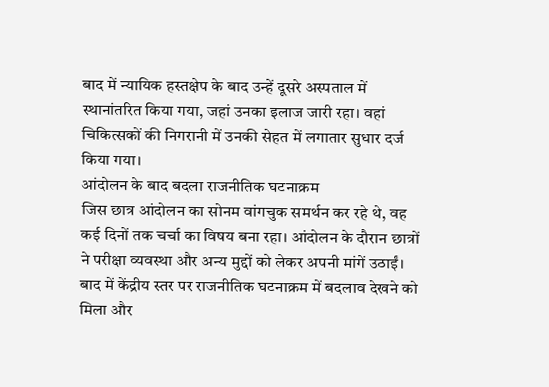बाद में न्यायिक हस्तक्षेप के बाद उन्हें दूसरे अस्पताल में स्थानांतरित किया गया, जहां उनका इलाज जारी रहा। वहां चिकित्सकों की निगरानी में उनकी सेहत में लगातार सुधार दर्ज किया गया।
आंदोलन के बाद बदला राजनीतिक घटनाक्रम
जिस छात्र आंदोलन का सोनम वांगचुक समर्थन कर रहे थे, वह कई दिनों तक चर्चा का विषय बना रहा। आंदोलन के दौरान छात्रों ने परीक्षा व्यवस्था और अन्य मुद्दों को लेकर अपनी मांगें उठाईं। बाद में केंद्रीय स्तर पर राजनीतिक घटनाक्रम में बदलाव देखने को मिला और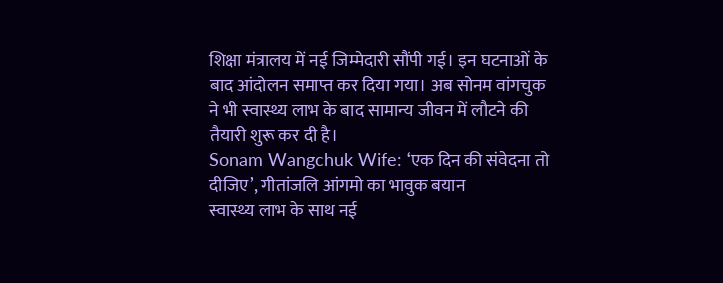शिक्षा मंत्रालय में नई जिम्मेदारी सौंपी गई। इन घटनाओं के बाद आंदोलन समाप्त कर दिया गया। अब सोनम वांगचुक ने भी स्वास्थ्य लाभ के बाद सामान्य जीवन में लौटने की तैयारी शुरू कर दी है।
Sonam Wangchuk Wife: ‘एक दिन की संवेदना तो दीजिए’, गीतांजलि आंगमो का भावुक बयान
स्वास्थ्य लाभ के साथ नई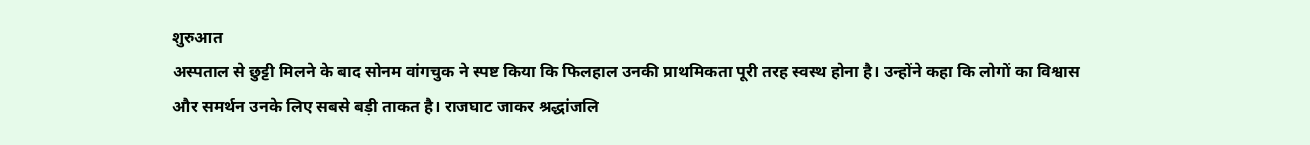शुरुआत
अस्पताल से छुट्टी मिलने के बाद सोनम वांगचुक ने स्पष्ट किया कि फिलहाल उनकी प्राथमिकता पूरी तरह स्वस्थ होना है। उन्होंने कहा कि लोगों का विश्वास और समर्थन उनके लिए सबसे बड़ी ताकत है। राजघाट जाकर श्रद्धांजलि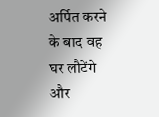अर्पित करने के बाद वह घर लौटेंगे और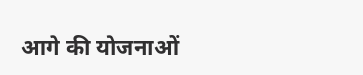आगे की योजनाओं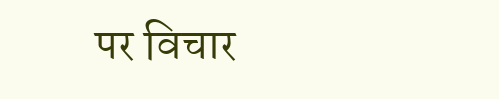पर विचार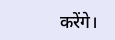करेंगे।